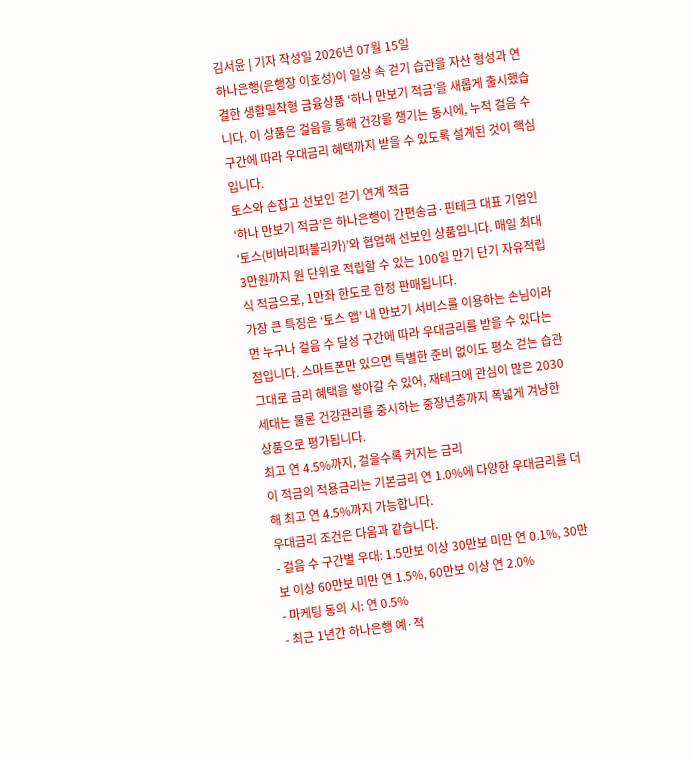김서윤 | 기자 작성일 2026년 07월 15일
하나은행(은행장 이호성)이 일상 속 걷기 습관을 자산 형성과 연결한 생활밀착형 금융상품 ‘하나 만보기 적금’을 새롭게 출시했습니다. 이 상품은 걸음을 통해 건강을 챙기는 동시에, 누적 걸음 수 구간에 따라 우대금리 혜택까지 받을 수 있도록 설계된 것이 핵심입니다.
토스와 손잡고 선보인 걷기 연계 적금
‘하나 만보기 적금’은 하나은행이 간편송금·핀테크 대표 기업인 ‘토스(비바리퍼블리카)’와 협업해 선보인 상품입니다. 매일 최대 3만원까지 원 단위로 적립할 수 있는 100일 만기 단기 자유적립식 적금으로, 1만좌 한도로 한정 판매됩니다.
가장 큰 특징은 ‘토스 앱’ 내 만보기 서비스를 이용하는 손님이라면 누구나 걸음 수 달성 구간에 따라 우대금리를 받을 수 있다는 점입니다. 스마트폰만 있으면 특별한 준비 없이도 평소 걷는 습관 그대로 금리 혜택을 쌓아갈 수 있어, 재테크에 관심이 많은 2030세대는 물론 건강관리를 중시하는 중장년층까지 폭넓게 겨냥한 상품으로 평가됩니다.
최고 연 4.5%까지, 걸을수록 커지는 금리
이 적금의 적용금리는 기본금리 연 1.0%에 다양한 우대금리를 더해 최고 연 4.5%까지 가능합니다.
우대금리 조건은 다음과 같습니다.
- 걸음 수 구간별 우대: 1.5만보 이상 30만보 미만 연 0.1%, 30만보 이상 60만보 미만 연 1.5%, 60만보 이상 연 2.0%
- 마케팅 동의 시: 연 0.5%
- 최근 1년간 하나은행 예·적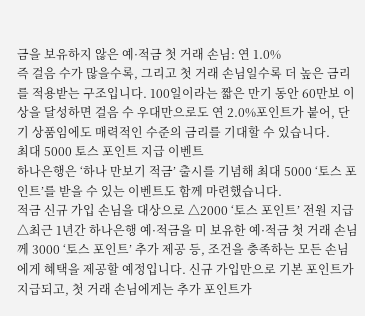금을 보유하지 않은 예·적금 첫 거래 손님: 연 1.0%
즉 걸음 수가 많을수록, 그리고 첫 거래 손님일수록 더 높은 금리를 적용받는 구조입니다. 100일이라는 짧은 만기 동안 60만보 이상을 달성하면 걸음 수 우대만으로도 연 2.0%포인트가 붙어, 단기 상품임에도 매력적인 수준의 금리를 기대할 수 있습니다.
최대 5000 토스 포인트 지급 이벤트
하나은행은 ‘하나 만보기 적금’ 출시를 기념해 최대 5000 ‘토스 포인트’를 받을 수 있는 이벤트도 함께 마련했습니다.
적금 신규 가입 손님을 대상으로 △2000 ‘토스 포인트’ 전원 지급 △최근 1년간 하나은행 예·적금을 미 보유한 예·적금 첫 거래 손님께 3000 ‘토스 포인트’ 추가 제공 등, 조건을 충족하는 모든 손님에게 혜택을 제공할 예정입니다. 신규 가입만으로 기본 포인트가 지급되고, 첫 거래 손님에게는 추가 포인트가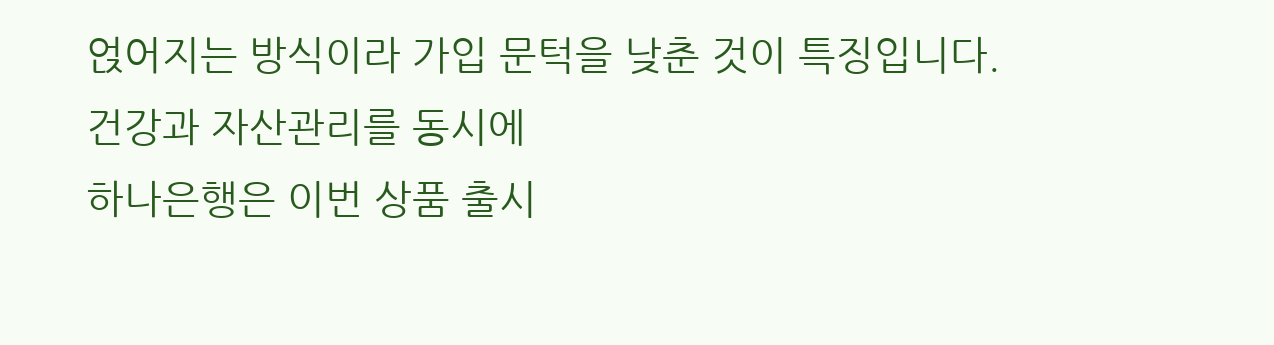얹어지는 방식이라 가입 문턱을 낮춘 것이 특징입니다.
건강과 자산관리를 동시에
하나은행은 이번 상품 출시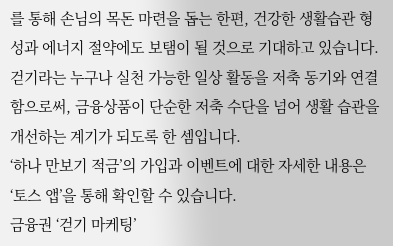를 통해 손님의 목돈 마련을 돕는 한편, 건강한 생활습관 형성과 에너지 절약에도 보탬이 될 것으로 기대하고 있습니다. 걷기라는 누구나 실천 가능한 일상 활동을 저축 동기와 연결함으로써, 금융상품이 단순한 저축 수단을 넘어 생활 습관을 개선하는 계기가 되도록 한 셈입니다.
‘하나 만보기 적금’의 가입과 이벤트에 대한 자세한 내용은 ‘토스 앱’을 통해 확인할 수 있습니다.
금융권 ‘걷기 마케팅’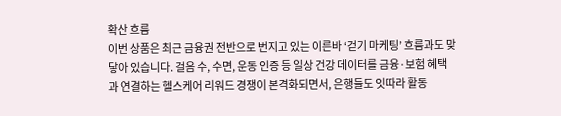확산 흐름
이번 상품은 최근 금융권 전반으로 번지고 있는 이른바 ‘걷기 마케팅’ 흐름과도 맞닿아 있습니다. 걸음 수, 수면, 운동 인증 등 일상 건강 데이터를 금융·보험 혜택과 연결하는 헬스케어 리워드 경쟁이 본격화되면서, 은행들도 잇따라 활동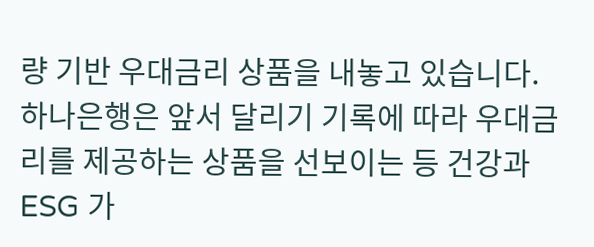량 기반 우대금리 상품을 내놓고 있습니다.
하나은행은 앞서 달리기 기록에 따라 우대금리를 제공하는 상품을 선보이는 등 건강과 ESG 가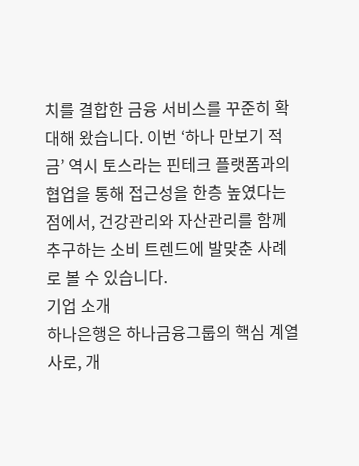치를 결합한 금융 서비스를 꾸준히 확대해 왔습니다. 이번 ‘하나 만보기 적금’ 역시 토스라는 핀테크 플랫폼과의 협업을 통해 접근성을 한층 높였다는 점에서, 건강관리와 자산관리를 함께 추구하는 소비 트렌드에 발맞춘 사례로 볼 수 있습니다.
기업 소개
하나은행은 하나금융그룹의 핵심 계열사로, 개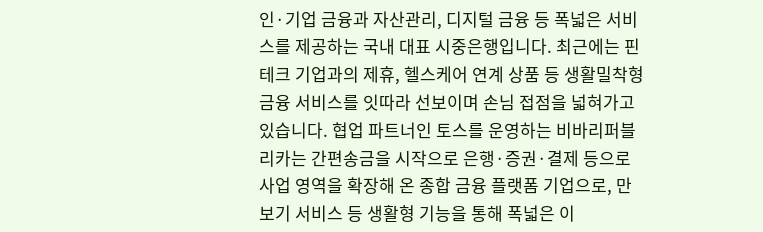인·기업 금융과 자산관리, 디지털 금융 등 폭넓은 서비스를 제공하는 국내 대표 시중은행입니다. 최근에는 핀테크 기업과의 제휴, 헬스케어 연계 상품 등 생활밀착형 금융 서비스를 잇따라 선보이며 손님 접점을 넓혀가고 있습니다. 협업 파트너인 토스를 운영하는 비바리퍼블리카는 간편송금을 시작으로 은행·증권·결제 등으로 사업 영역을 확장해 온 종합 금융 플랫폼 기업으로, 만보기 서비스 등 생활형 기능을 통해 폭넓은 이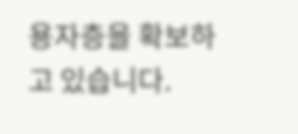용자층을 확보하고 있습니다.